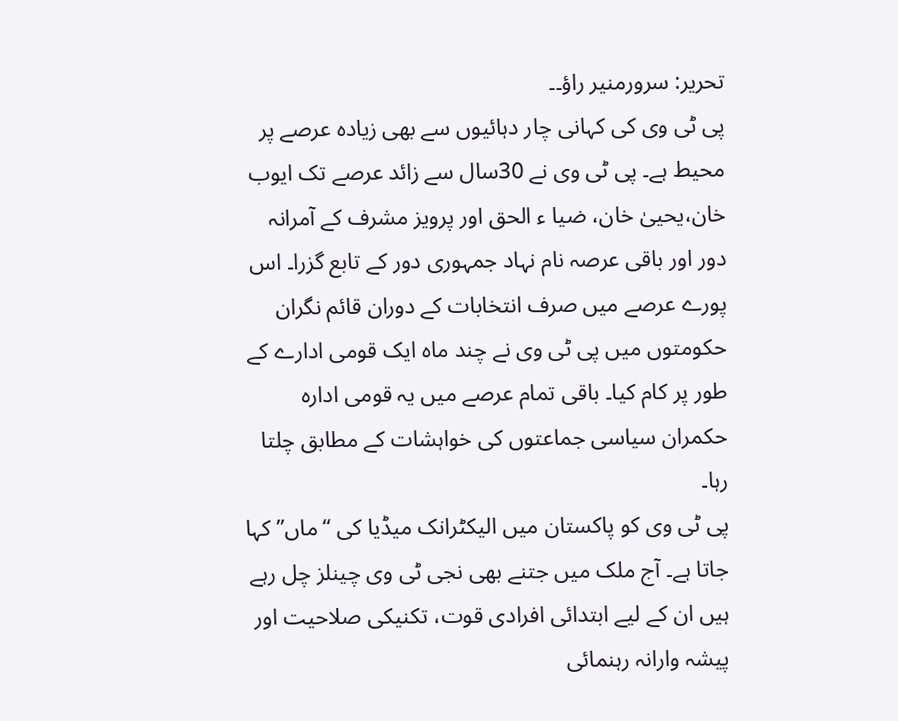تحریر: سرورمنیر راؤ۔۔
پی ٹی وی کی کہانی چار دہائیوں سے بھی زیادہ عرصے پر محیط ہے۔ پی ٹی وی نے 30سال سے زائد عرصے تک ایوب خان،یحییٰ خان، ضیا ء الحق اور پرویز مشرف کے آمرانہ دور اور باقی عرصہ نام نہاد جمہوری دور کے تابع گزرا۔ اس پورے عرصے میں صرف انتخابات کے دوران قائم نگران حکومتوں میں پی ٹی وی نے چند ماہ ایک قومی ادارے کے طور پر کام کیا۔ باقی تمام عرصے میں یہ قومی ادارہ حکمران سیاسی جماعتوں کی خواہشات کے مطابق چلتا رہا۔
پی ٹی وی کو پاکستان میں الیکٹرانک میڈیا کی “ماں”کہا جاتا ہے۔ آج ملک میں جتنے بھی نجی ٹی وی چینلز چل رہے ہیں ان کے لیے ابتدائی افرادی قوت، تکنیکی صلاحیت اور پیشہ وارانہ رہنمائی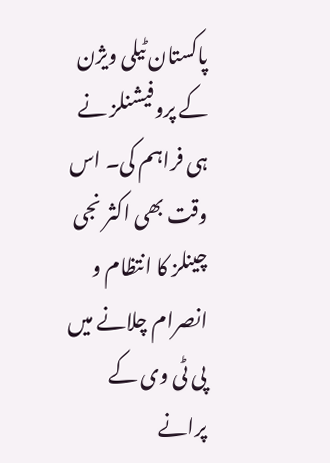پاکستان ٹیلی ویژن کے پروفیشنلز نے ہی فراہم کی۔ اس وقت بھی اکثر نجی چینلز کا انتظام و انصرام چلانے میں پی ٹی وی کے پرانے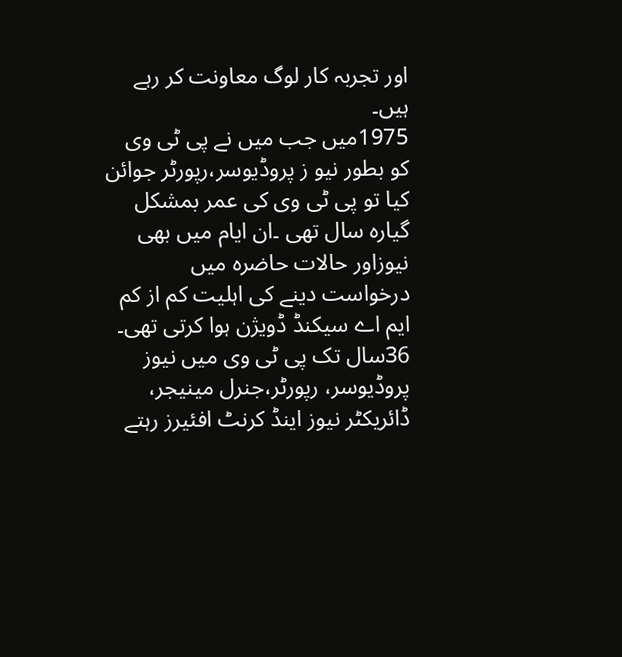اور تجربہ کار لوگ معاونت کر رہے ہیں۔
1975میں جب میں نے پی ٹی وی کو بطور نیو ز پروڈیوسر،رپورٹر جوائن کیا تو پی ٹی وی کی عمر بمشکل گیارہ سال تھی ۔ان ایام میں بھی نیوزاور حالات حاضرہ میں درخواست دینے کی اہلیت کم از کم ایم اے سیکنڈ ڈویژن ہوا کرتی تھی۔
36سال تک پی ٹی وی میں نیوز پروڈیوسر، رپورٹر،جنرل مینیجر، ڈائریکٹر نیوز اینڈ کرنٹ افئیرز رہتے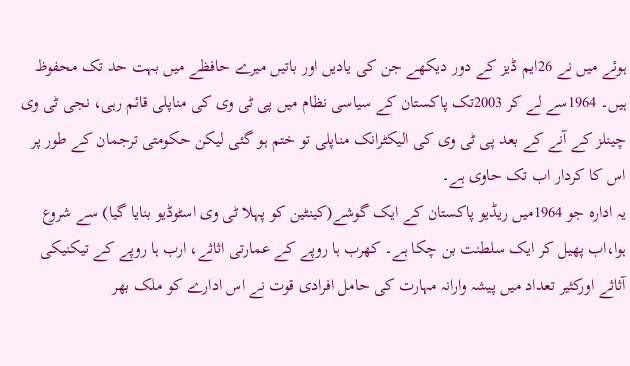ہوئے میں نے 26ایم ڈیز کے دور دیکھے جن کی یادیں اور باتیں میرے حافظے میں بہت حد تک محفوظ ہیں۔ 1964سے لے کر 2003تک پاکستان کے سیاسی نظام میں پی ٹی وی کی مناپلی قائم رہی، نجی ٹی وی چینلز کے آنے کے بعد پی ٹی وی کی الیکٹرانک مناپلی تو ختم ہو گئی لیکن حکومتی ترجمان کے طور پر اس کا کردار اب تک حاوی ہے۔
یہ ادارہ جو 1964میں ریڈیو پاکستان کے ایک گوشے(کینٹین کو پہلا ٹی وی اسٹوڈیو بنایا گیا) سے شروع ہوا،اب پھیل کر ایک سلطنت بن چکا ہے۔ کھرب ہا روپے کے عمارتی اثاثے، ارب ہا روپے کے تیکنیکی آثاثے اورکثیر تعداد میں پیشہ وارانہ مہارت کی حامل افرادی قوت نے اس ادارے کو ملک بھر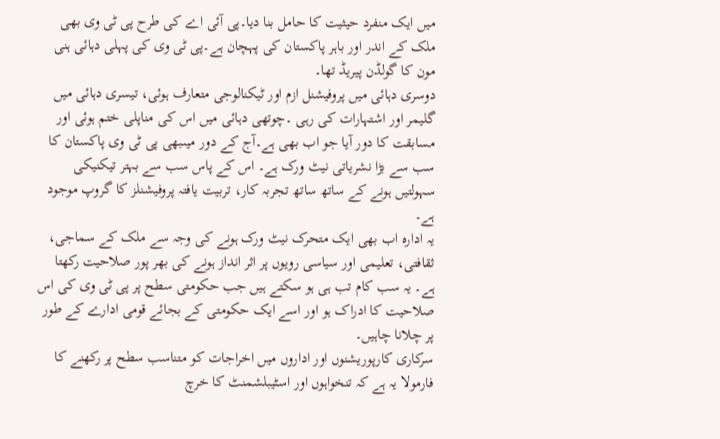میں ایک منفرد حیثیت کا حامل بنا دیا۔پی آئی اے کی طرح پی ٹی وی بھی ملک کے اندر اور باہر پاکستان کی پہچان ہے۔پی ٹی وی کی پہلی دہائی ہنی مون کا گولڈن پیریڈ تھا۔
دوسری دہائی میں پروفیشنل ازم اور ٹیکنالوجی متعارف ہوئی، تیسری دہائی میں گلیمر اور اشتہارات کی رہی ۔چوتھی دہائی میں اس کی مناپلی ختم ہوئی اور مسابقت کا دور آیا جو اب بھی ہے۔آج کے دور میںبھی پی ٹی وی پاکستان کا سب سے بڑا نشریاتی نیٹ ورک ہے۔ اس کے پاس سب سے بہتر تیکنیکی سہولتیں ہونے کے ساتھ ساتھ تجربہ کار، تربیت یافتہ پروفیشنلز کا گروپ موجود ہے۔
یہ ادارہ اب بھی ایک متحرک نیٹ ورک ہونے کی وجہ سے ملک کے سماجی، ثقافتی، تعلیمی اور سیاسی رویوں پر اثر انداز ہونے کی بھر پور صلاحیت رکھتا ہے۔ یہ سب کام تب ہی ہو سکتے ہیں جب حکومتی سطح پر پی ٹی وی کی اس صلاحیت کا ادراک ہو اور اسے ایک حکومتی کے بجائے قومی ادارے کے طور پر چلانا چاہیں۔
سرکاری کارپوریشنوں اور اداروں میں اخراجات کو متناسب سطح پر رکھنے کا فارمولا یہ ہے کہ تنخواہوں اور اسٹیبلشمنٹ کا خرچ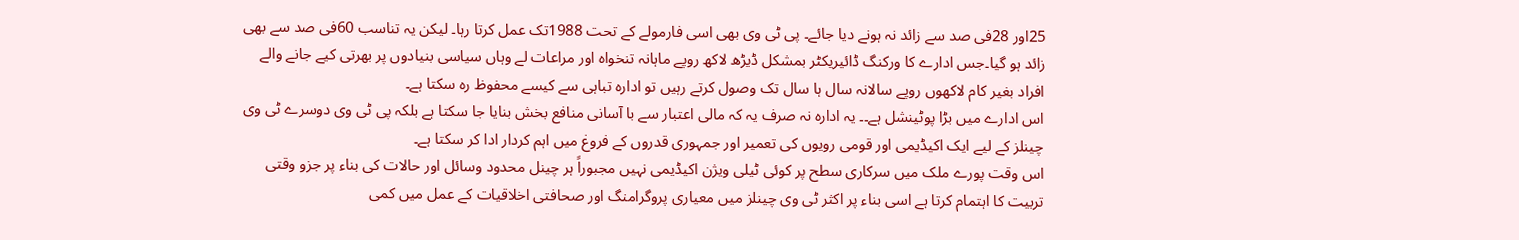25اور 28فی صد سے زائد نہ ہونے دیا جائے۔ پی ٹی وی بھی اسی فارمولے کے تحت 1988تک عمل کرتا رہا۔ لیکن یہ تناسب 60فی صد سے بھی زائد ہو گیا۔جس ادارے کا ورکنگ ڈائیریکٹر بمشکل ڈیڑھ لاکھ روپے ماہانہ تنخواہ اور مراعات لے وہاں سیاسی بنیادوں پر بھرتی کیے جانے والے افراد بغیر کام لاکھوں روپے سالانہ سال ہا سال تک وصول کرتے رہیں تو ادارہ تباہی سے کیسے محفوظ رہ سکتا ہے۔
اس ادارے میں بڑا پوٹینشل ہے۔۔ یہ ادارہ نہ صرف یہ کہ مالی اعتبار سے با آسانی منافع بخش بنایا جا سکتا ہے بلکہ پی ٹی وی دوسرے ٹی وی چینلز کے لیے ایک اکیڈیمی اور قومی رویوں کی تعمیر اور جمہوری قدروں کے فروغ میں اہم کردار ادا کر سکتا ہے۔
اس وقت پورے ملک میں سرکاری سطح پر کوئی ٹیلی ویژن اکیڈیمی نہیں مجبوراً ہر چینل محدود وسائل اور حالات کی بناء پر جزو وقتی تربیت کا اہتمام کرتا ہے اسی بناء پر اکثر ٹی وی چینلز میں معیاری پروگرامنگ اور صحافتی اخلاقیات کے عمل میں کمی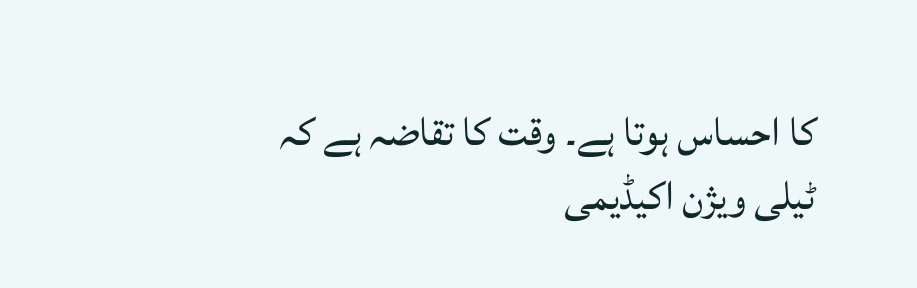کا احساس ہوتا ہے۔ وقت کا تقاضہ ہے کہ ٹیلی ویژن اکیڈیمی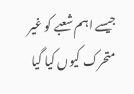جیسے اہم شعبے کو غیر متحرک کیوں کیا گیا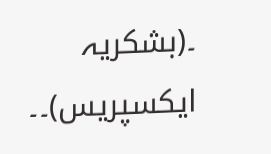۔(بشکریہ ایکسپریس)۔۔